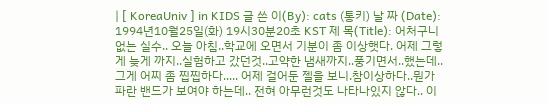| [ KoreaUniv ] in KIDS 글 쓴 이(By): cats (통키) 날 짜 (Date): 1994년10월25일(화) 19시30분20초 KST 제 목(Title): 어처구니 없는 실수.. 오늘 아침..학교에 오면서 기분이 좀 이상햇다. 어제 그렇게 늦게 까지..실험하고 갔던것..고약한 냄새까지..풍기면서..했는데.. 그게 어찌 좀 찝찝하다..... 어제 걸어둔 젤을 보니.참이상하다..뭔가 파란 밴드가 보여야 하는데.. 전혀 아무런것도 나타나있지 않다.. 이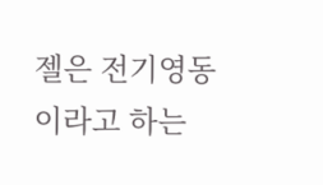젤은 전기영동이라고 하는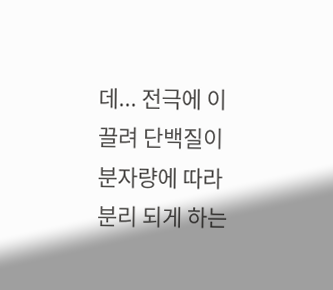데... 전극에 이끌려 단백질이 분자량에 따라 분리 되게 하는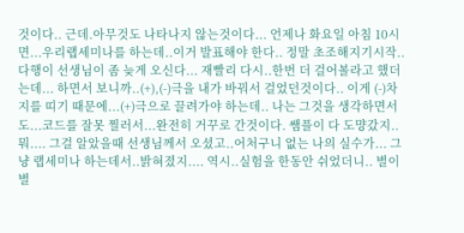것이다.. 근데.아무것도 나타나지 않는것이다... 언제나 화요일 아침 10시면...우리랩세미나를 하는데..이거 발표해야 한다.. 정말 초조해지기시작.. 다행이 선생님이 좀 늦게 오신다... 재빨리 다시..한번 더 걸어볼라고 했더는데... 하면서 보니까..(+),(-)극을 내가 바꿔서 걸었던것이다.. 이게 (-)차지를 띠기 때문에...(+)극으로 끌려가야 하는데.. 나는 그것을 생각하면서도...코드를 잘못 찔러서...완전히 거꾸로 간것이다. 쌤플이 다 도먕갔지..뭐.... 그걸 알았을때 선생님께서 오셨고..어처구니 없는 나의 실수가... 그냥 랩세미나 하는데서..밝혀졌지.... 역시..실험을 한동안 쉬었더니.. 별이별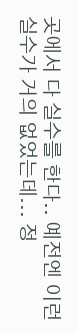곳에서 다 실수를 한다.. 예전엔 이런 실수가 거의 없었는데... 정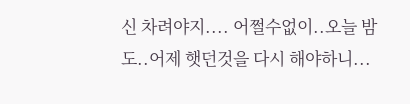신 차려야지.... 어쩔수없이..오늘 밤도..어제 햇던것을 다시 해야하니...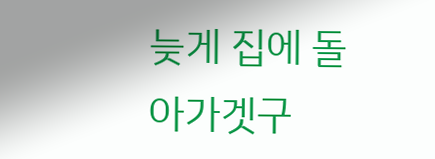늦게 집에 돌아가겟구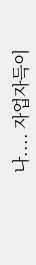나.... 자업자득이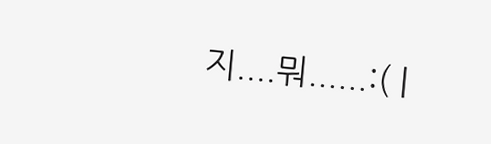지....뭐......:( |